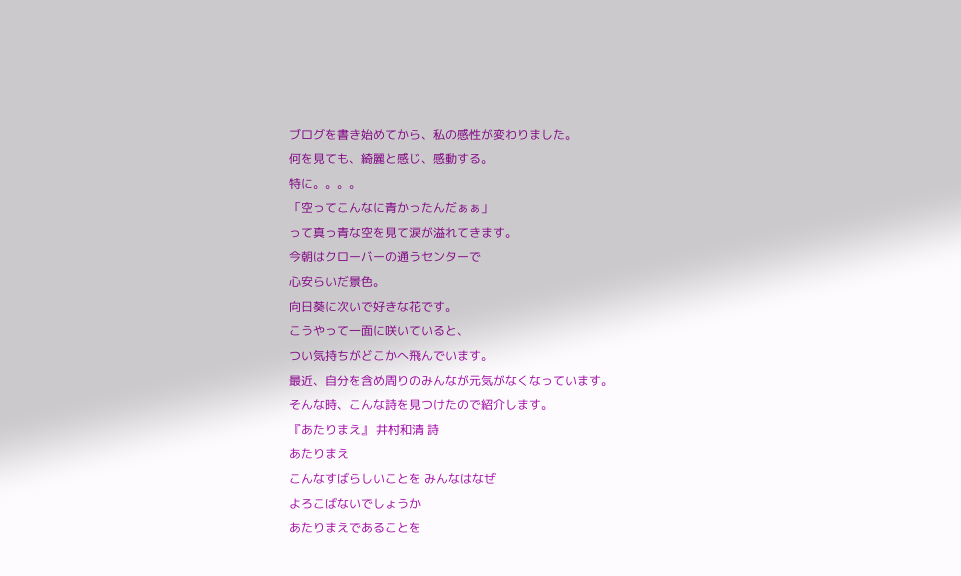ブログを書き始めてから、私の感性が変わりました。
何を見ても、綺麗と感じ、感動する。
特に。。。。
「空ってこんなに青かったんだぁぁ」
って真っ青な空を見て涙が溢れてきます。
今朝はクローバーの通うセンターで
心安らいだ景色。
向日葵に次いで好きな花です。
こうやって一面に咲いていると、
つい気持ちがどこかへ飛んでいます。
最近、自分を含め周りのみんなが元気がなくなっています。
そんな時、こんな詩を見つけたので紹介します。
『あたりまえ』 井村和清 詩
あたりまえ
こんなすばらしいことを みんなはなぜ
よろこばないでしょうか
あたりまえであることを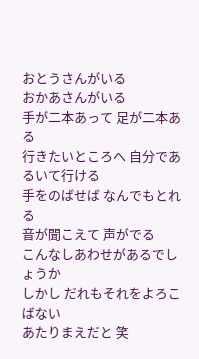おとうさんがいる
おかあさんがいる
手が二本あって 足が二本ある
行きたいところへ 自分であるいて行ける
手をのばせば なんでもとれる
音が聞こえて 声がでる
こんなしあわせがあるでしょうか
しかし だれもそれをよろこばない
あたりまえだと 笑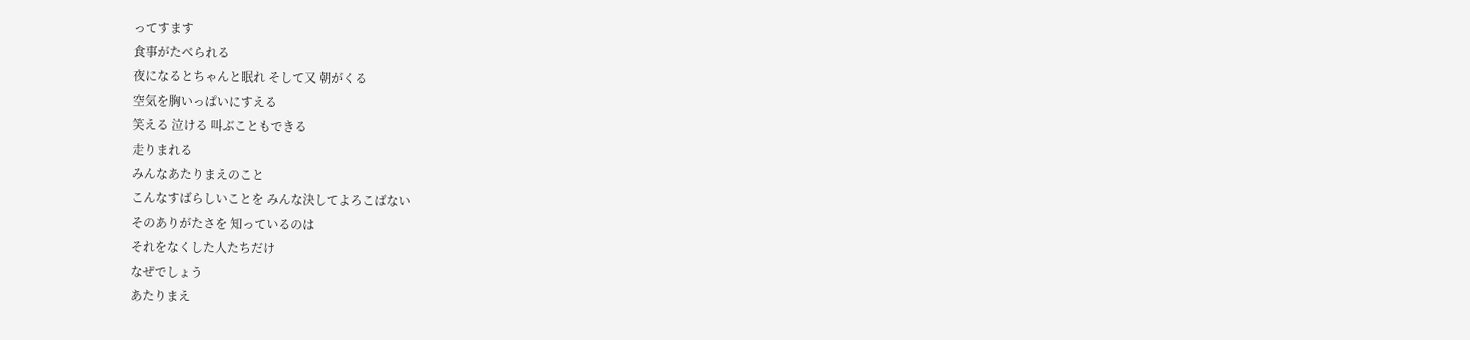ってすます
食事がたべられる
夜になるとちゃんと眠れ そして又 朝がくる
空気を胸いっぱいにすえる
笑える 泣ける 叫ぶこともできる
走りまれる
みんなあたりまえのこと
こんなすばらしいことを みんな決してよろこばない
そのありがたさを 知っているのは
それをなくした人たちだけ
なぜでしょう
あたりまえ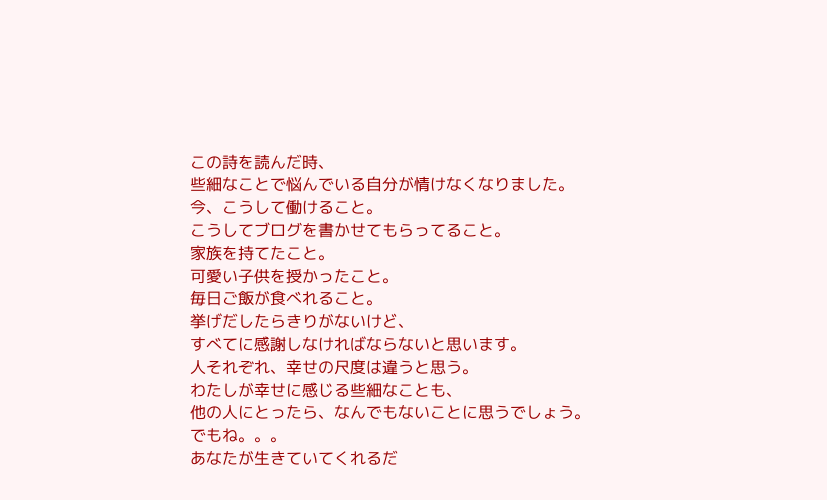この詩を読んだ時、
些細なことで悩んでいる自分が情けなくなりました。
今、こうして働けること。
こうしてブログを書かせてもらってること。
家族を持てたこと。
可愛い子供を授かったこと。
毎日ご飯が食べれること。
挙げだしたらきりがないけど、
すべてに感謝しなければならないと思います。
人それぞれ、幸せの尺度は違うと思う。
わたしが幸せに感じる些細なことも、
他の人にとったら、なんでもないことに思うでしょう。
でもね。。。
あなたが生きていてくれるだ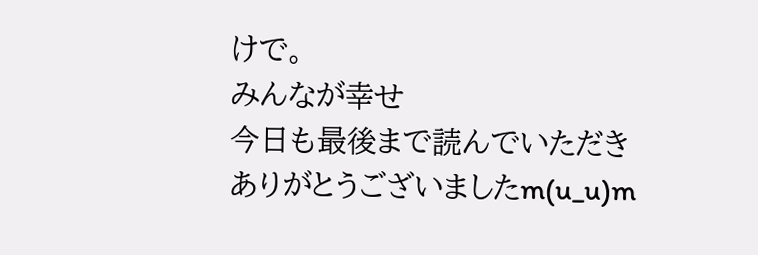けで。
みんなが幸せ
今日も最後まで読んでいただき
ありがとうございましたm(u_u)m